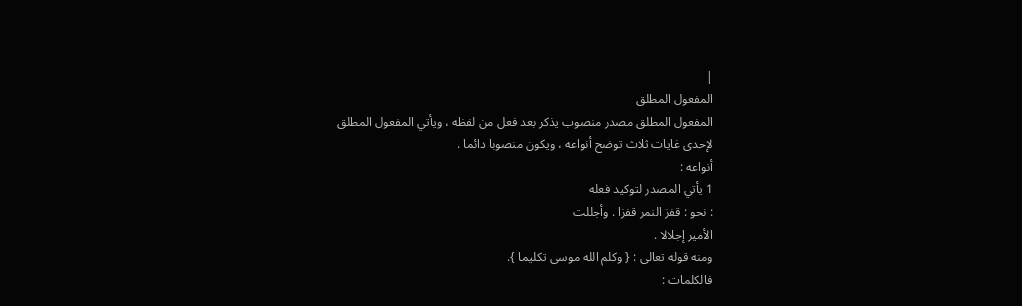|
المفعول المطلق
المفعول المطلق مصدر منصوب يذكر بعد فعل من لفظه ، ويأتي المفعول المطلق
لإحدى غايات ثلاث توضح أنواعه ، ويكون منصوبا دائما .
أنواعه :
1 يأتي المصدر لتوكيد فعله
: نحو : قفز النمر قفزا . وأجللت
الأمير إجلالا .
ومنه قوله تعالى : { وكلم الله موسى تكليما }.
فالكلمات :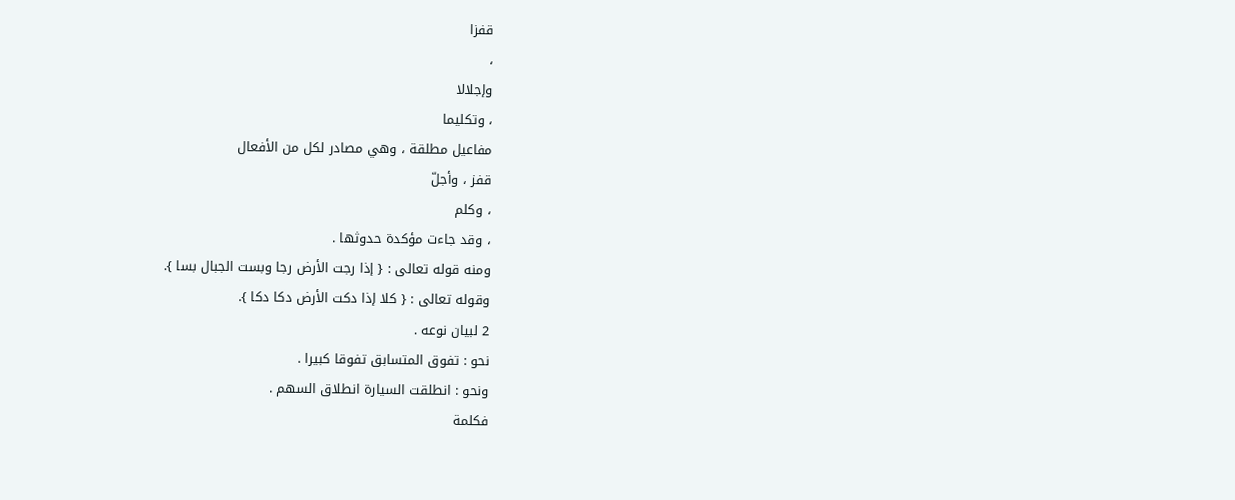قفزا
،
وإجلالا
، وتكليما
مفاعيل مطلقة ، وهي مصادر لكل من الأفعال
قفز ، وأجلّ
، وكلم
، وقد جاءت مؤكدة حدوثها .
ومنه قوله تعالى : { إذا رجت الأرض رجا وبست الجبال بسا }.
وقوله تعالى : { كلا إذا دكت الأرض دكا دكا }.
2 لبيان نوعه .
نحو : تفوق المتسابق تفوقا كبيرا .
ونحو : انطلقت السيارة انطلاق السهم .
فكلمة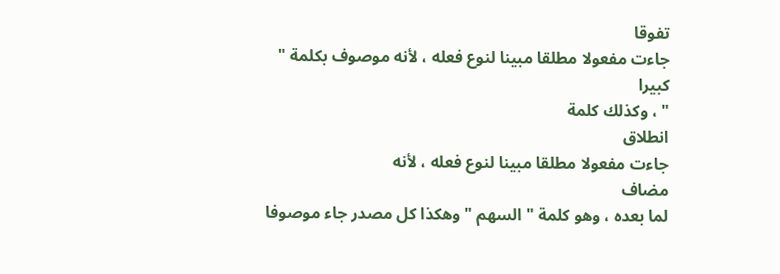تفوقا
جاءت مفعولا مطلقا مبينا لنوع فعله ، لأنه موصوف بكلمة "
كبيرا
" ، وكذلك كلمة
انطلاق
جاءت مفعولا مطلقا مبينا لنوع فعله ، لأنه
مضاف
لما بعده ، وهو كلمة " السهم " وهكذا كل مصدر جاء موصوفا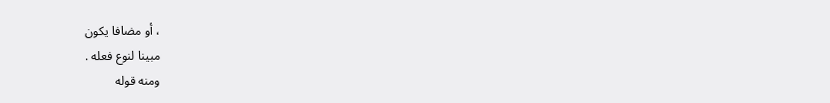، أو مضافا يكون
مبينا لنوع فعله .
ومنه قوله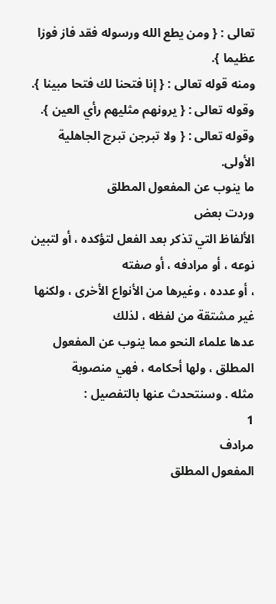تعالى : { ومن يطع الله ورسوله فقد فاز فوزا عظيما }.
ومنه قوله تعالى : { إنا فتحنا لك فتحا مبينا }.
وقوله تعالى : { يرونهم مثليهم رأي العين }.
وقوله تعالى : { ولا تبرجن تبرج الجاهلية الأولى.
ما ينوب عن المفعول المطلق
وردت بعض
الألفاظ التي تذكر بعد الفعل لتؤكده ، أو لتبين نوعه ، أو مرادفه ، أو صفته
، أو عدده ، وغيرها من الأنواع الأخرى ، ولكنها غير مشتقة من لفظه ، لذلك
عدها علماء النحو مما ينوب عن المفعول المطلق ، ولها أحكامه ، فهي منصوبة
مثله . وسنتحدث عنها بالتفصيل :
1
مرادف
المفعول المطلق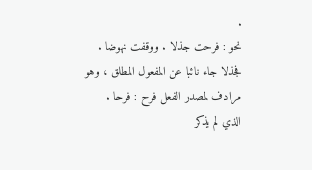.
نحو : فرحت جذلا . ووقفت نهوضا .
فجذلا جاء نائبا عن المفعول المطلق ، وهو مرادف لمصدر الفعل فرح : فرحا .
الذي لم يذكر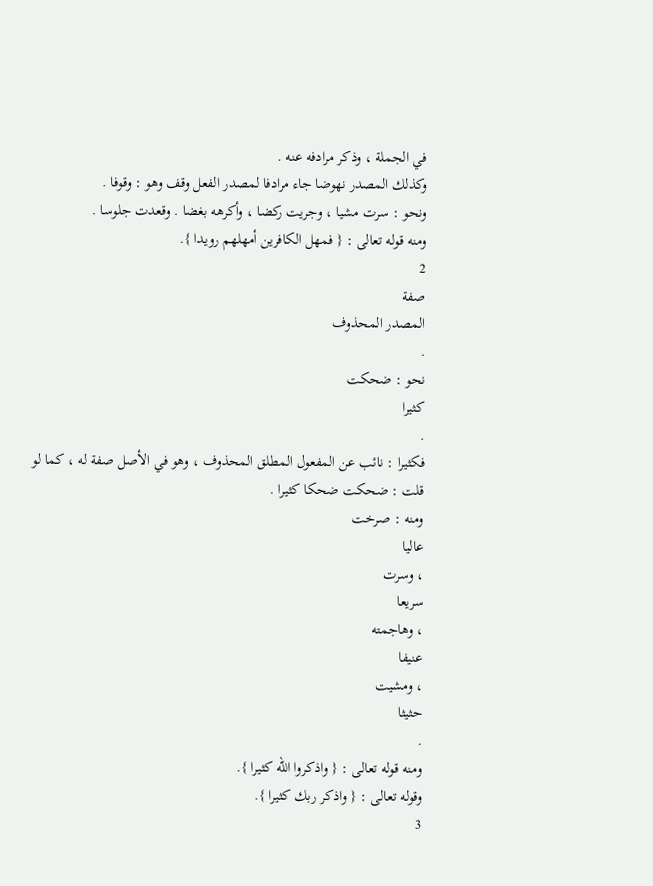في الجملة ، وذكر مرادفه عنه .
وكذلك المصدر نهوضا جاء مرادفا لمصدر الفعل وقف وهو : وقوفا .
ونحو : سرت مشيا ، وجريت ركضا ، وأكرهه بغضا . وقعدت جلوسا .
ومنه قوله تعالى : { فمهل الكافرين أمهلهم رويدا }.
2
صفة
المصدر المحذوف
.
نحو : ضحكت
كثيرا
.
فكثيرا : نائب عن المفعول المطلق المحذوف ، وهو في الأصل صفة له ، كما لو
قلت : ضحكت ضحكا كثيرا .
ومنه : صرخت
عاليا
، وسرت
سريعا
، وهاجمته
عنيفا
، ومشيت
حثيثا
.
ومنه قوله تعالى : { واذكروا الله كثيرا }.
وقوله تعالى : { واذكر ربك كثيرا }.
3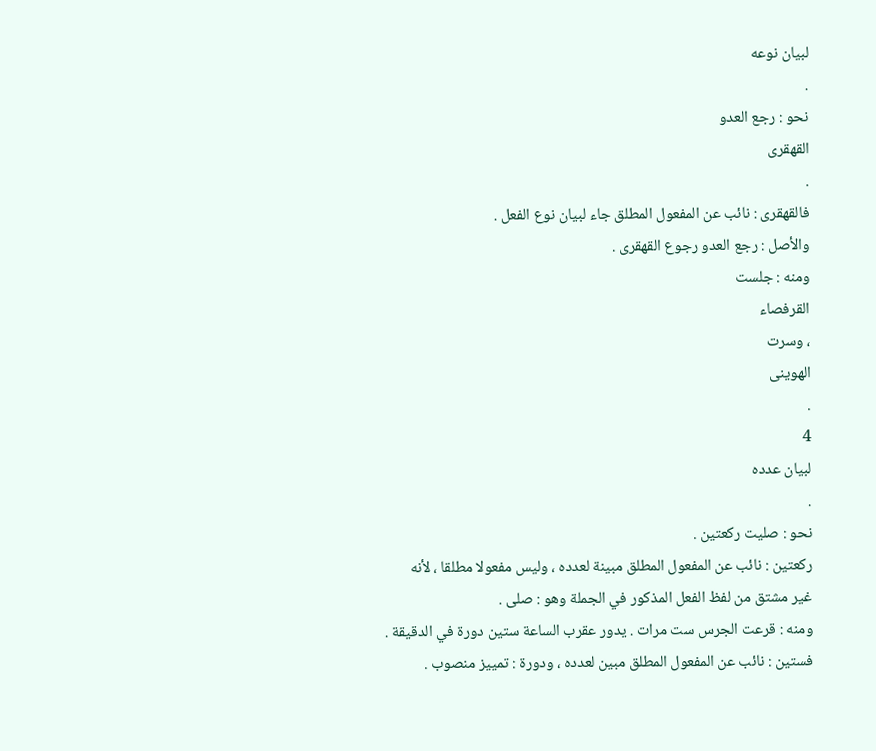لبيان نوعه
.
نحو : رجع العدو
القهقرى
.
فالقهقرى : نائب عن المفعول المطلق جاء لبيان نوع الفعل .
والأصل : رجع العدو رجوع القهقرى .
ومنه : جلست
القرفصاء
، وسرت
الهوينى
.
4
لبيان عدده
.
نحو : صليت ركعتين .
ركعتين : نائب عن المفعول المطلق مبينة لعدده ، وليس مفعولا مطلقا ، لأنه
غير مشتق من لفظ الفعل المذكور في الجملة وهو : صلى .
ومنه : قرعت الجرس ست مرات . يدور عقرب الساعة ستين دورة في الدقيقة .
فستين : نائب عن المفعول المطلق مبين لعدده ، ودورة : تمييز منصوب .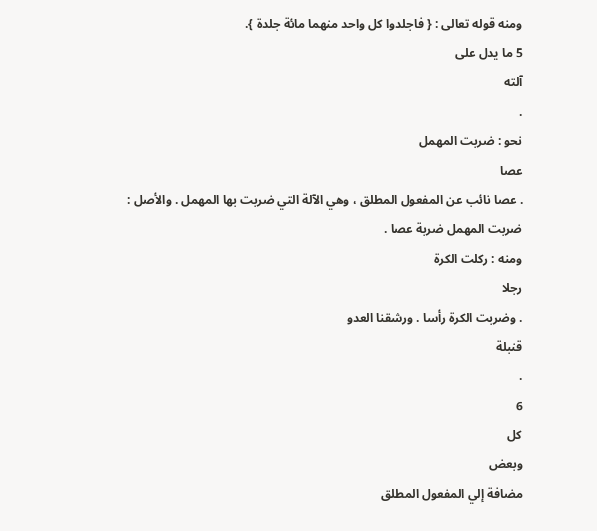ومنه قوله تعالى : { فاجلدوا كل واحد منهما مائة جلدة }.
5 ما يدل على
آلته
.
نحو : ضربت المهمل
عصا
. عصا نائب عن المفعول المطلق ، وهي الآلة التي ضربت بها المهمل . والأصل :
ضربت المهمل ضربة عصا .
ومنه : ركلت الكرة
رجلا
. وضربت الكرة رأسا . ورشقنا العدو
قنبلة
.
6
كل
وبعض
مضافة إلي المفعول المطلق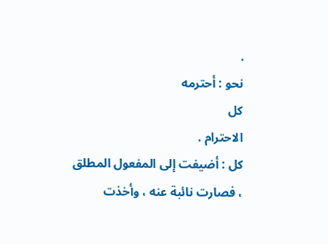.
نحو : أحترمه
كل
الاحترام .
كل : أضيفت إلى المفعول المطلق ، فصارت نائبة عنه ، وأخذت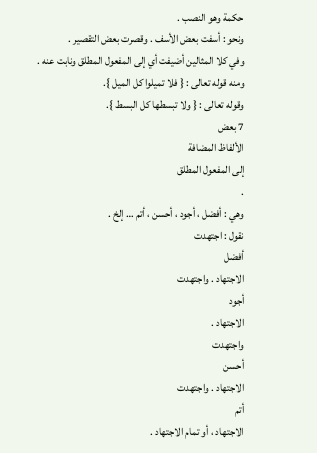حكمة وهو النصب .
ونحو : أسفت بعض الأسف . وقصرت بعض التقصير .
وفي كلا المثالين أضيفت أي إلى المفعول المطلق ونابت عنه .
ومنه قوله تعالى : { فلا تميلوا كل الميل }.
وقوله تعالى : { ولا تبسطها كل البسط }.
7 بعض
الألفاظ المضافة
إلى المفعول المطلق
.
وهي : أفضل ، أجود ، أحسن ، أتم … إلخ .
نقول : اجتهدت
أفضل
الاجتهاد . واجتهدت
أجود
الاجتهاد .
واجتهدت
أحسن
الاجتهاد . واجتهدت
أتم
الاجتهاد ، أو تمام الاجتهاد .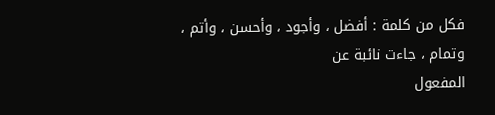فكل من كلمة : أفضل ، وأجود ، وأحسن ، وأتم ، وتمام ، جاءت نائبة عن
المفعول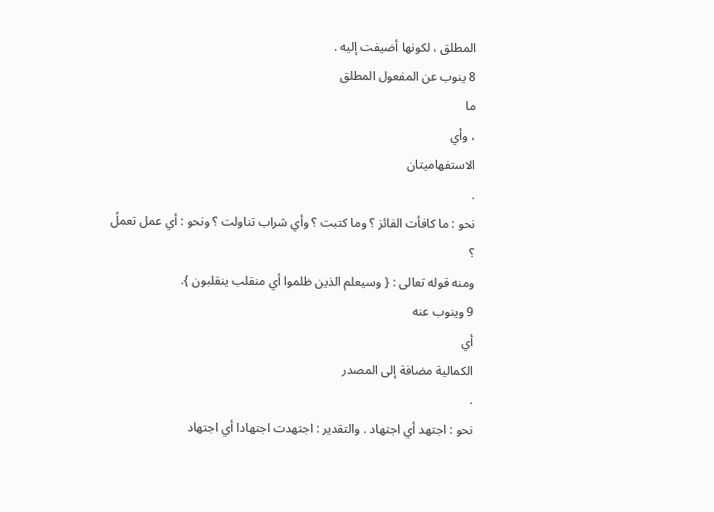المطلق ، لكونها أضيفت إليه .
8 ينوب عن المفعول المطلق
ما
، وأي
الاستفهاميتان
.
نحو : ما كافأت الفائز ؟ وما كتبت ؟ وأي شراب تناولت ؟ ونحو : أي عمل تعملُ
؟
ومنه قوله تعالى : { وسيعلم الذين ظلموا أي منقلب ينقلبون }.
9 وينوب عنه
أي
الكمالية مضافة إلى المصدر
.
نحو : اجتهد أي اجتهاد . والتقدير : اجتهدت اجتهادا أي اجتهاد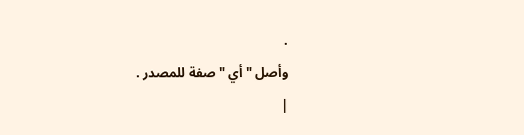.
وأصل " أي " صفة للمصدر .
|